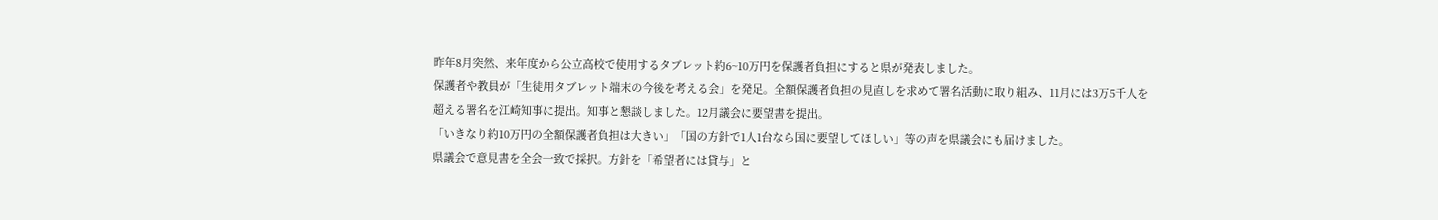昨年8月突然、来年度から公立高校で使用するタブレット約6~10万円を保護者負担にすると県が発表しました。
保護者や教員が「生徒用タブレット端末の今後を考える会」を発足。全額保護者負担の見直しを求めて署名活動に取り組み、11月には3万5千人を超える署名を江崎知事に提出。知事と懇談しました。12月議会に要望書を提出。
「いきなり約10万円の全額保護者負担は大きい」「国の方針で1人1台なら国に要望してほしい」等の声を県議会にも届けました。
県議会で意見書を全会一致で採択。方針を「希望者には貸与」と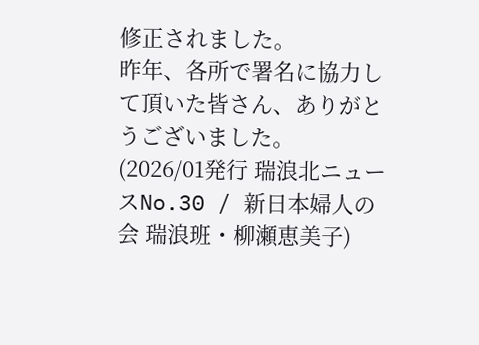修正されました。
昨年、各所で署名に協力して頂いた皆さん、ありがとうございました。
(2026/01発行 瑞浪北ニュースNo.30 / 新日本婦人の会 瑞浪班・柳瀬恵美子)